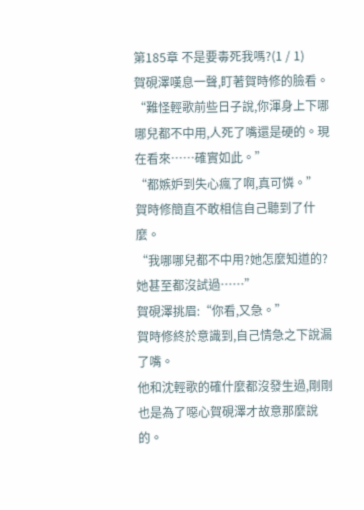第185章 不是要毒死我嗎?(1 / 1)
賀硯澤嘆息一聲,盯著賀時修的臉看。
“難怪輕歌前些日子說,你渾身上下哪哪兒都不中用,人死了嘴還是硬的。現在看來……確實如此。”
“都嫉妒到失心瘋了啊,真可憐。”
賀時修簡直不敢相信自己聽到了什麼。
“我哪哪兒都不中用?她怎麼知道的?她甚至都沒試過……”
賀硯澤挑眉:“你看,又急。”
賀時修終於意識到,自己情急之下說漏了嘴。
他和沈輕歌的確什麼都沒發生過,剛剛也是為了噁心賀硯澤才故意那麼說的。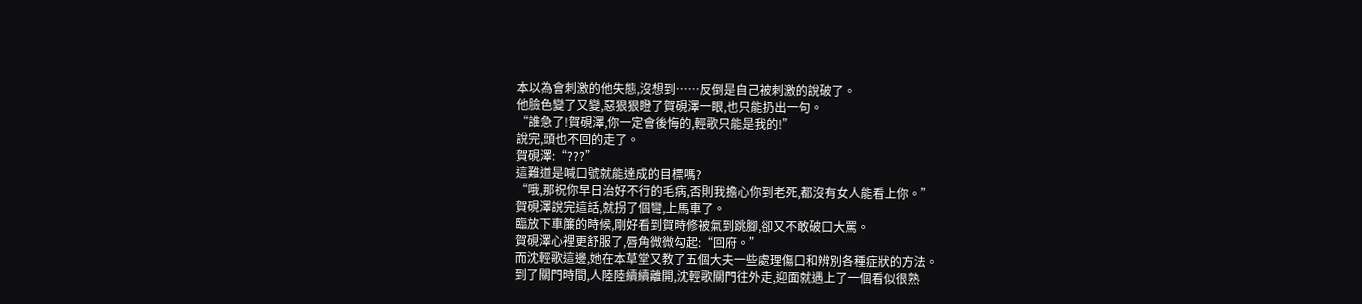本以為會刺激的他失態,沒想到……反倒是自己被刺激的說破了。
他臉色變了又變,惡狠狠瞪了賀硯澤一眼,也只能扔出一句。
“誰急了!賀硯澤,你一定會後悔的,輕歌只能是我的!”
說完,頭也不回的走了。
賀硯澤:“???”
這難道是喊口號就能達成的目標嗎?
“哦,那祝你早日治好不行的毛病,否則我擔心你到老死,都沒有女人能看上你。”
賀硯澤說完這話,就拐了個彎,上馬車了。
臨放下車簾的時候,剛好看到賀時修被氣到跳腳,卻又不敢破口大罵。
賀硯澤心裡更舒服了,唇角微微勾起:“回府。”
而沈輕歌這邊,她在本草堂又教了五個大夫一些處理傷口和辨別各種症狀的方法。
到了關門時間,人陸陸續續離開,沈輕歌關門往外走,迎面就遇上了一個看似很熟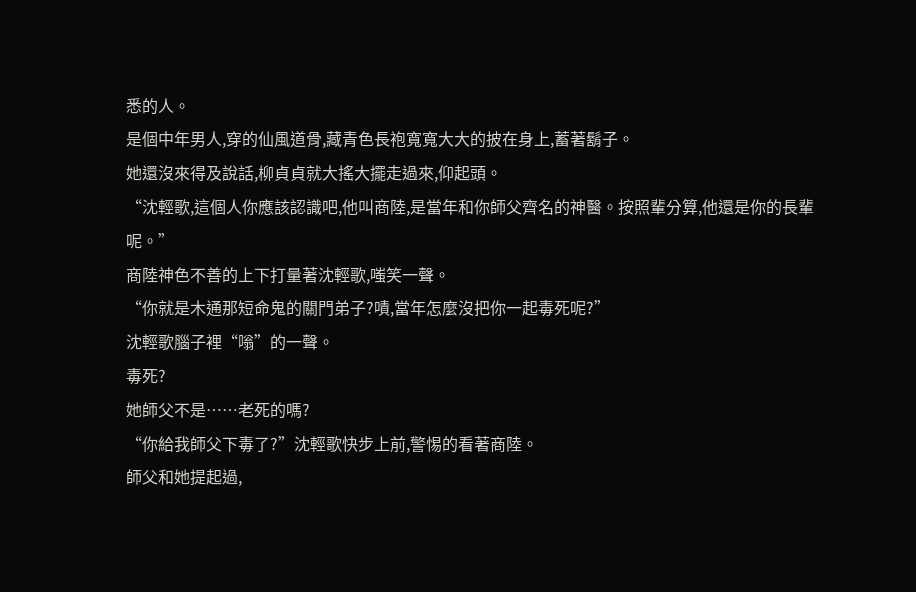悉的人。
是個中年男人,穿的仙風道骨,藏青色長袍寬寬大大的披在身上,蓄著鬍子。
她還沒來得及說話,柳貞貞就大搖大擺走過來,仰起頭。
“沈輕歌,這個人你應該認識吧,他叫商陸,是當年和你師父齊名的神醫。按照輩分算,他還是你的長輩呢。”
商陸神色不善的上下打量著沈輕歌,嗤笑一聲。
“你就是木通那短命鬼的關門弟子?嘖,當年怎麼沒把你一起毒死呢?”
沈輕歌腦子裡“嗡”的一聲。
毒死?
她師父不是……老死的嗎?
“你給我師父下毒了?”沈輕歌快步上前,警惕的看著商陸。
師父和她提起過,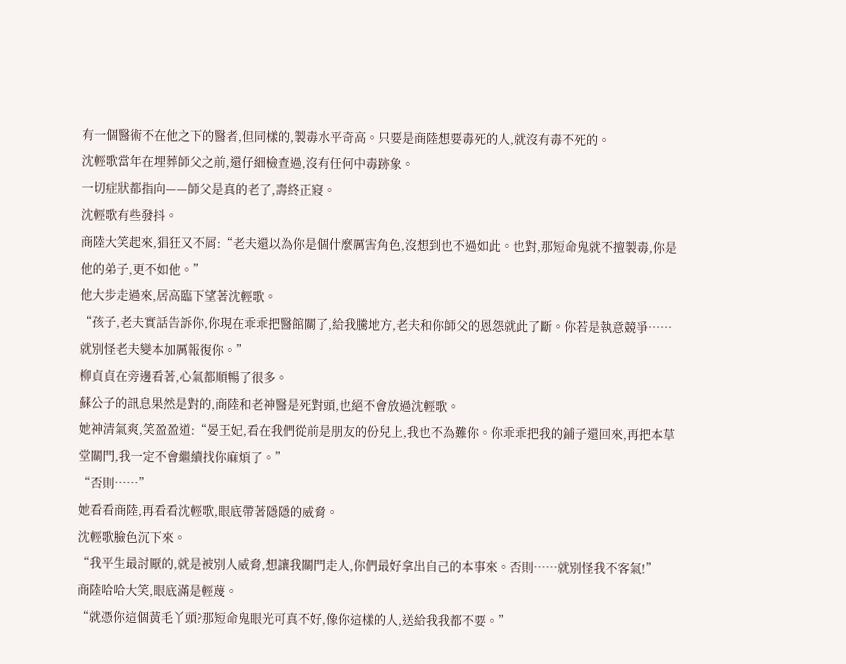有一個醫術不在他之下的醫者,但同樣的,製毒水平奇高。只要是商陸想要毒死的人,就沒有毒不死的。
沈輕歌當年在埋葬師父之前,還仔細檢查過,沒有任何中毒跡象。
一切症狀都指向——師父是真的老了,壽終正寢。
沈輕歌有些發抖。
商陸大笑起來,猖狂又不屑:“老夫還以為你是個什麼厲害角色,沒想到也不過如此。也對,那短命鬼就不擅製毒,你是他的弟子,更不如他。”
他大步走過來,居高臨下望著沈輕歌。
“孩子,老夫實話告訴你,你現在乖乖把醫館關了,給我騰地方,老夫和你師父的恩怨就此了斷。你若是執意競爭……就別怪老夫變本加厲報復你。”
柳貞貞在旁邊看著,心氣都順暢了很多。
蘇公子的訊息果然是對的,商陸和老神醫是死對頭,也絕不會放過沈輕歌。
她神清氣爽,笑盈盈道:“晏王妃,看在我們從前是朋友的份兒上,我也不為難你。你乖乖把我的鋪子還回來,再把本草堂關門,我一定不會繼續找你麻煩了。”
“否則……”
她看看商陸,再看看沈輕歌,眼底帶著隱隱的威脅。
沈輕歌臉色沉下來。
“我平生最討厭的,就是被別人威脅,想讓我關門走人,你們最好拿出自己的本事來。否則……就別怪我不客氣!”
商陸哈哈大笑,眼底滿是輕蔑。
“就憑你這個黃毛丫頭?那短命鬼眼光可真不好,像你這樣的人,送給我我都不要。”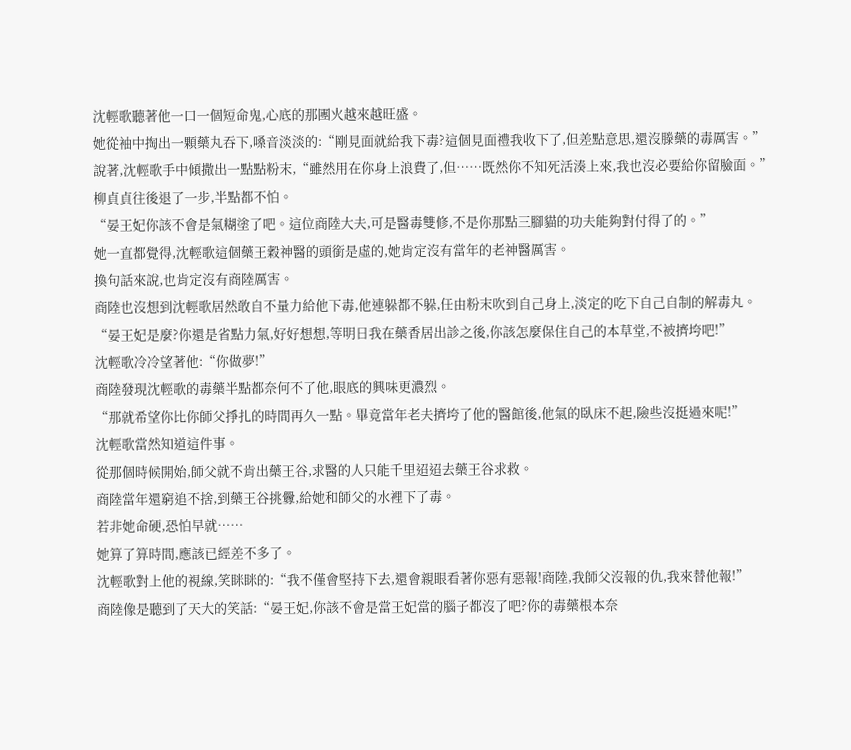沈輕歌聽著他一口一個短命鬼,心底的那團火越來越旺盛。
她從袖中掏出一顆藥丸吞下,嗓音淡淡的:“剛見面就給我下毒?這個見面禮我收下了,但差點意思,還沒滕藥的毒厲害。”
說著,沈輕歌手中傾撒出一點點粉末,“雖然用在你身上浪費了,但……既然你不知死活湊上來,我也沒必要給你留臉面。”
柳貞貞往後退了一步,半點都不怕。
“晏王妃你該不會是氣糊塗了吧。這位商陸大夫,可是醫毒雙修,不是你那點三腳貓的功夫能夠對付得了的。”
她一直都覺得,沈輕歌這個藥王穀神醫的頭銜是虛的,她肯定沒有當年的老神醫厲害。
換句話來說,也肯定沒有商陸厲害。
商陸也沒想到沈輕歌居然敢自不量力給他下毒,他連躲都不躲,任由粉末吹到自己身上,淡定的吃下自己自制的解毒丸。
“晏王妃是麼?你還是省點力氣,好好想想,等明日我在藥香居出診之後,你該怎麼保住自己的本草堂,不被擠垮吧!”
沈輕歌冷冷望著他:“你做夢!”
商陸發現沈輕歌的毒藥半點都奈何不了他,眼底的興味更濃烈。
“那就希望你比你師父掙扎的時間再久一點。畢竟當年老夫擠垮了他的醫館後,他氣的臥床不起,險些沒挺過來呢!”
沈輕歌當然知道這件事。
從那個時候開始,師父就不肯出藥王谷,求醫的人只能千里迢迢去藥王谷求救。
商陸當年還窮追不捨,到藥王谷挑釁,給她和師父的水裡下了毒。
若非她命硬,恐怕早就……
她算了算時間,應該已經差不多了。
沈輕歌對上他的視線,笑眯眯的:“我不僅會堅持下去,還會親眼看著你惡有惡報!商陸,我師父沒報的仇,我來替他報!”
商陸像是聽到了天大的笑話:“晏王妃,你該不會是當王妃當的腦子都沒了吧?你的毒藥根本奈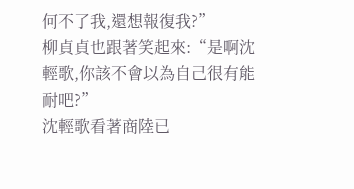何不了我,還想報復我?”
柳貞貞也跟著笑起來:“是啊沈輕歌,你該不會以為自己很有能耐吧?”
沈輕歌看著商陸已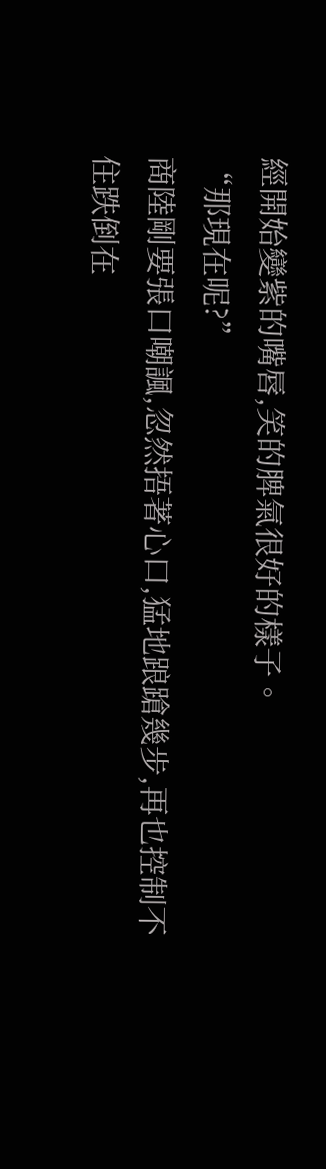經開始變紫的嘴唇,笑的脾氣很好的樣子。
“那現在呢?”
商陸剛要張口嘲諷,忽然捂著心口,猛地踉蹌幾步,再也控制不住跌倒在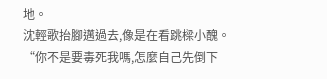地。
沈輕歌抬腳邁過去,像是在看跳樑小醜。
“你不是要毒死我嗎,怎麼自己先倒下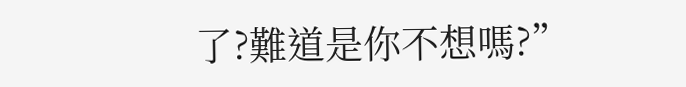了?難道是你不想嗎?”